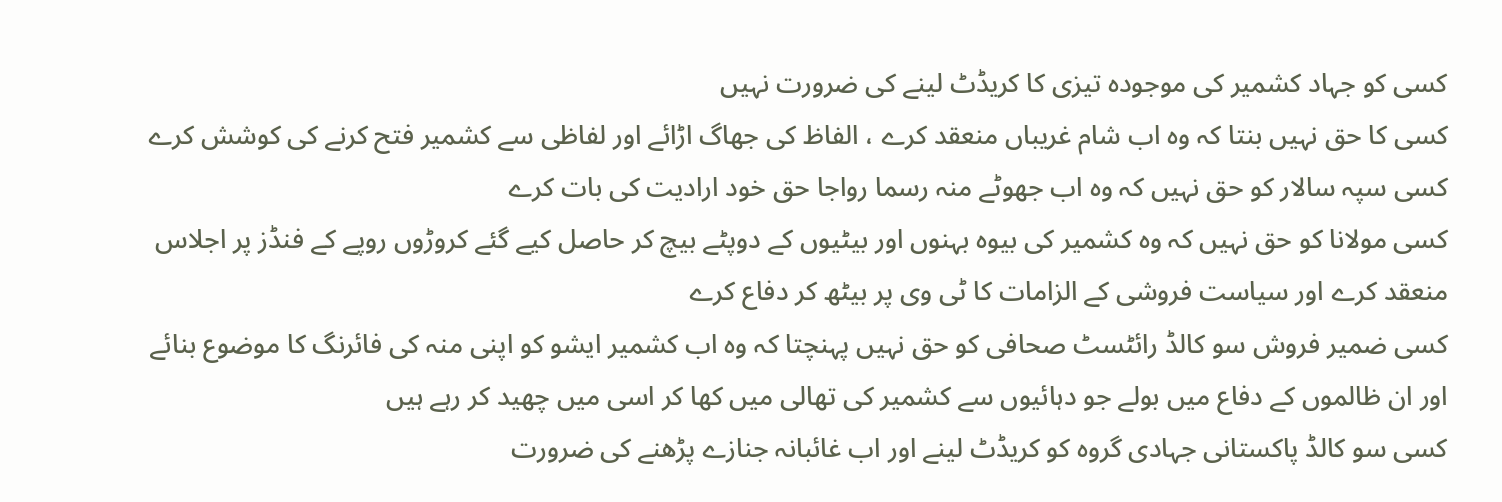کسی کو جہاد کشمیر کی موجودہ تیزی کا کریڈٹ لینے کی ضرورت نہیں
کسی کا حق نہیں بنتا کہ وہ اب شام غریباں منعقد کرے ، الفاظ کی جھاگ اڑائے اور لفاظی سے کشمیر فتح کرنے کی کوشش کرے
کسی سپہ سالار کو حق نہیں کہ وہ اب جھوٹے منہ رسما رواجا حق خود ارادیت کی بات کرے
کسی مولانا کو حق نہیں کہ وہ کشمیر کی بیوہ بہنوں اور بیٹیوں کے دوپٹے بیچ کر حاصل کیے گئے کروڑوں روپے کے فنڈز پر اجلاس منعقد کرے اور سیاست فروشی کے الزامات کا ٹی وی پر بیٹھ کر دفاع کرے
کسی ضمیر فروش سو کالڈ رائٹسٹ صحافی کو حق نہیں پہنچتا کہ وہ اب کشمیر ایشو کو اپنی منہ کی فائرنگ کا موضوع بنائے اور ان ظالموں کے دفاع میں بولے جو دہائیوں سے کشمیر کی تھالی میں کھا کر اسی میں چھید کر رہے ہیں
کسی سو کالڈ پاکستانی جہادی گروہ کو کریڈٹ لینے اور اب غائبانہ جنازے پڑھنے کی ضرورت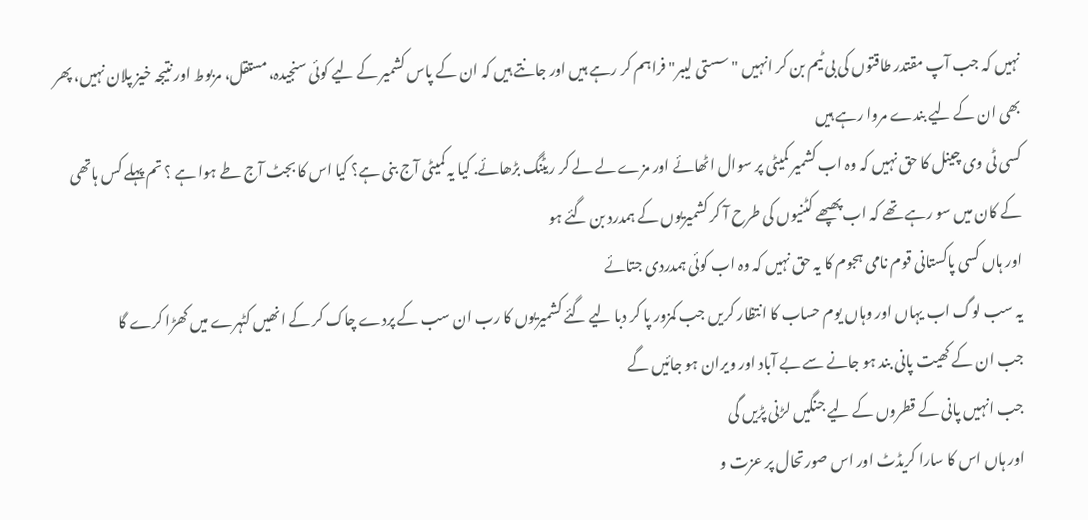نہیں کہ جب آپ مقتدر طاقتوں کی بی ٹیم بن کر انہیں "سستی لیبر" فراہم کر رہے ہیں اور جانتے ہیں کہ ان کے پاس کشمیر کے لیے کوئی سنجیدہ، مستقل، مربوط اور نتیجہ خیز پلان نہیں، پھر بھی ان کے لیے بندے مروا رہے ہیں
کسی ٹی وی چینل کا حق نہیں کہ وہ اب کشمیر کمیٹی پر سوال اٹھائے اور مزے لے لے کر ریٹنگ بڑھائے. کیا یہ کمیٹی آج بنی ہے؟ کیا اس کا بجٹ آج طے ہوا ہے ؟ تم پہلے کس ہاتھی کے کان میں سو رہے تھے کہ اب پھپھے کٹنیوں کی طرح آ کر کشمیریوں کے ہمدرد بن گئے ہو
اور ہاں کسی پاکستانی قوم نامی ہجوم کا یہ حق نہیں کہ وہ اب کوئی ہمدردی جتائے
یہ سب لوگ اب یہاں اور وہاں یوم حساب کا انتظار کریں جب کمزور پا کر دبا لیے گئے کشمیریوں کا رب ان سب کے پردے چاک کر کے انھیں کٹہرے میں کھڑا کرے گا
جب ان کے کھیت پانی بند ہو جانے سے بے آباد اور ویران ہو جائیں گے
جب انہیں پانی کے قطروں کے لیے جنگیں لڑنی پڑیں گی
اور ہاں اس کا سارا کریڈٹ اور اس صورتحال پر عزت و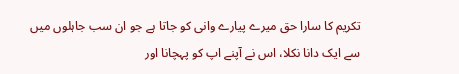تکریم کا سارا حق میرے پیارے وانی کو جاتا ہے جو ان سب جاہلوں میں سے ایک دانا نکلا، اس نے آپنے اپ کو پہچانا اور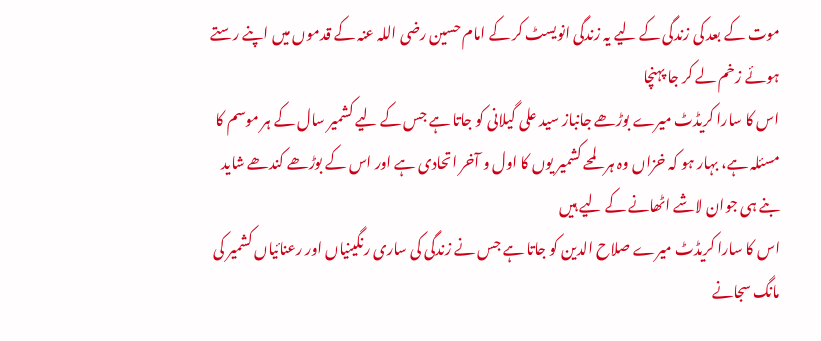موت کے بعد کی زندگی کے لیے یہ زندگی انویسٹ کر کے امام حسین رضی اللہ عنہ کے قدموں میں اپنے رستے ہوئے زخم لے کر جا پہنچا
اس کا سارا کریڈٹ میرے بوڑھے جانباز سید علی گیلانی کو جاتا ہے جس کے لیے کشمیر سال کے ہر موسم کا مسئلہ ہے، بہار ہو کہ خزاں وہ ہر لمحے کشمیر یوں کا اول و آخر اتحادی ہے اور اس کے بوڑھے کندھے شاید بنے ہی جوان لاشے اٹھانے کے لیے ہیں
اس کا سارا کریڈٹ میرے صلاح الدین کو جاتا ہے جس نے زندگی کی ساری رنگینیاں اور رعنائیاں کشمیر کی مانگ سجانے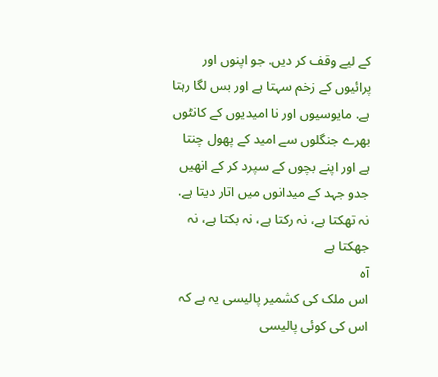کے لیے وقف کر دیں. جو اپنوں اور پرائیوں کے زخم سہتا ہے اور بس لگا رہتا ہے. مایوسیوں اور نا امیدیوں کے کانٹوں بھرے جنگلوں سے امید کے پھول چنتا ہے اور اپنے بچوں کے سپرد کر کے انھیں جدو جہد کے میدانوں میں اتار دیتا ہے. نہ تھکتا ہے، نہ رکتا ہے، نہ بکتا ہے، نہ جھکتا ہے
آہ
اس ملک کی کشمیر پالیسی یہ ہے کہ اس کی کوئی پالیسی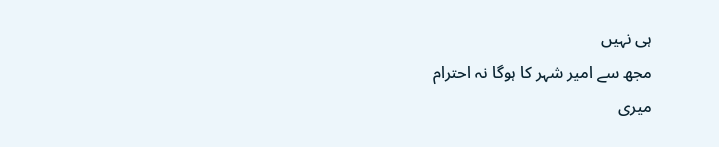ہی نہیں
مجھ سے امیر شہر کا ہوگا نہ احترام
میری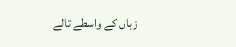زباں کے واسطے تالے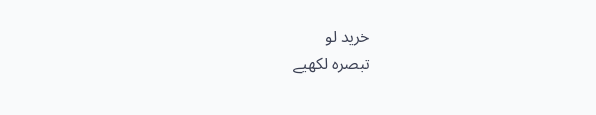خرید لو
تبصرہ لکھیے